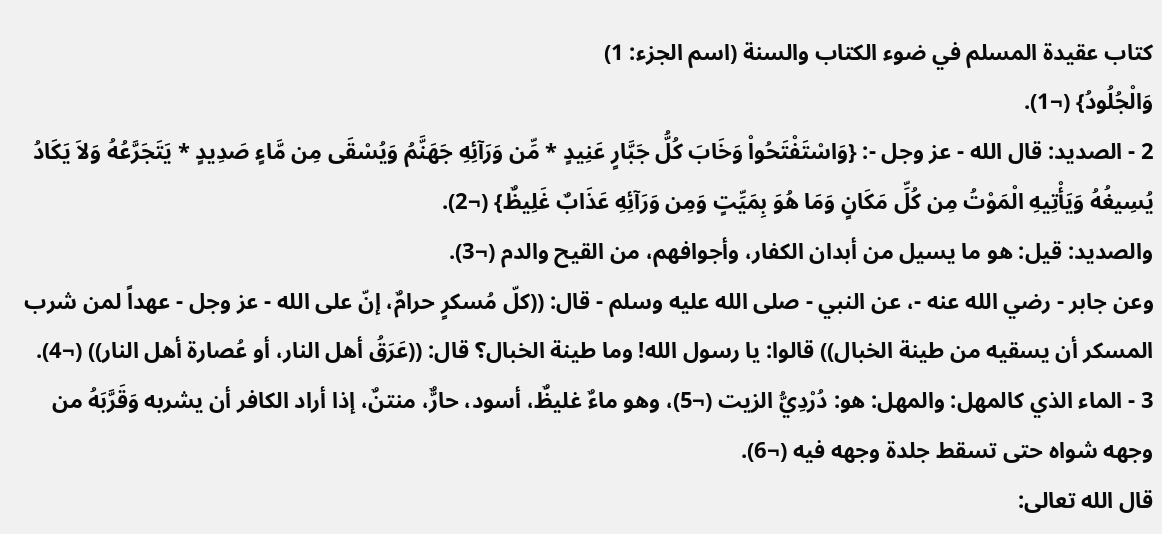كتاب عقيدة المسلم في ضوء الكتاب والسنة (اسم الجزء: 1)
وَالْجُلُودُ} (¬1).
2 - الصديد: قال الله - عز وجل -: {وَاسْتَفْتَحُواْ وَخَابَ كُلُّ جَبَّارٍ عَنِيدٍ * مِّن وَرَآئِهِ جَهَنَّمُ وَيُسْقَى مِن مَّاءٍ صَدِيدٍ * يَتَجَرَّعُهُ وَلاَ يَكَادُ يُسِيغُهُ وَيَأْتِيهِ الْمَوْتُ مِن كُلِّ مَكَانٍ وَمَا هُوَ بِمَيِّتٍ وَمِن وَرَآئِهِ عَذَابٌ غَلِيظٌ} (¬2).
والصديد: قيل: هو ما يسيل من أبدان الكفار، وأجوافهم، من القيح والدم (¬3).
وعن جابر - رضي الله عنه -، عن النبي - صلى الله عليه وسلم - قال: ((كلّ مُسكرٍ حرامٌ، إنّ على الله - عز وجل - عهداً لمن شرب المسكر أن يسقيه من طينة الخبال)) قالوا: يا رسول الله! وما طينة الخبال؟ قال: ((عَرَقُ أهل النار، أو عُصارة أهل النار)) (¬4).
3 - الماء الذي كالمهل: والمهل: هو: دُرْدِيُّ الزيت (¬5)، وهو ماءٌ غليظٌ، أسود، حارٌّ، منتنٌ، إذا أراد الكافر أن يشربه وَقَرَّبَهُ من وجهه شواه حتى تسقط جلدة وجهه فيه (¬6).
قال الله تعالى: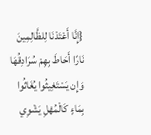{إِنَّا أَعْتَدْنَا لِلظَّالِمِينَ نَارًا أَحَاطَ بِهِمْ سُرَادِقُهَا وَإِن يَسْتَغِيثُوا يُغَاثُوا بِمَاءٍ كَالْمُهْلِ يَشْوِي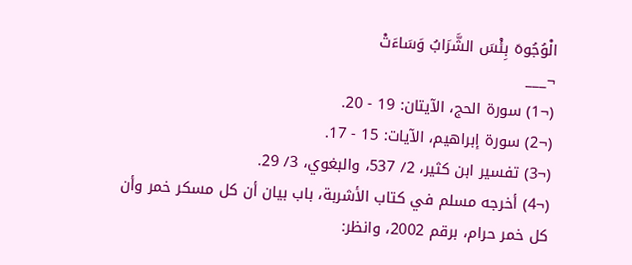الْوُجُوهَ بِئْسَ الشَّرَابُ وَسَاءَتْ
¬___
(¬1) سورة الحج، الآيتان: 19 - 20.
(¬2) سورة إبراهيم، الآيات: 15 - 17.
(¬3) تفسير ابن كثير، 2/ 537، والبغوي، 3/ 29.
(¬4) أخرجه مسلم في كتاب الأشربة، باب بيان أن كل مسكر خمر وأن كل خمر حرام، برقم 2002، وانظر: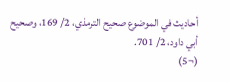أحاديث في الموضوع صحيح الترمذي، 2/ 169، وصحيح أبي داود، 2/ 701.
(¬5)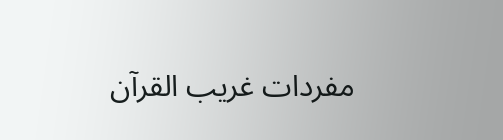مفردات غريب القرآن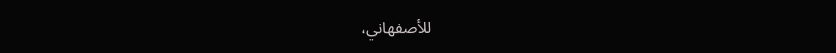للأصفهاني،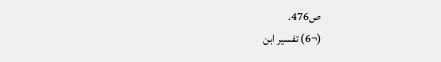ص476.
(¬6) تفسير ابن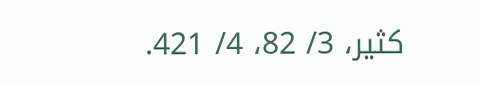كثير، 3/ 82، 4/ 421.